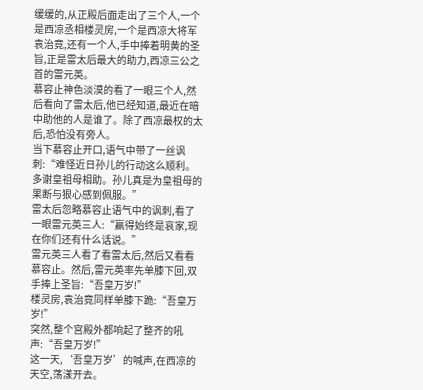缓缓的,从正殿后面走出了三个人,一个是西凉丞相楼灵房,一个是西凉大将军袁治竟,还有一个人,手中捧着明黄的圣旨,正是雷太后最大的助力,西凉三公之首的雷元英。
慕容止神色淡漠的看了一眼三个人,然后看向了雷太后,他已经知道,最近在暗中助他的人是谁了。除了西凉最权的太后,恐怕没有旁人。
当下慕容止开口,语气中带了一丝讽刺:“难怪近日孙儿的行动这么顺利。多谢皇祖母相助。孙儿真是为皇祖母的果断与狠心感到佩服。”
雷太后忽略慕容止语气中的讽刺,看了一眼雷元英三人:“赢得始终是哀家,现在你们还有什么话说。”
雷元英三人看了看雷太后,然后又看看慕容止。然后,雷元英率先单膝下回,双手捧上圣旨:“吾皇万岁!”
楼灵房,袁治竟同样单膝下跪:“吾皇万岁!”
突然,整个宫殿外都响起了整齐的吼声:“吾皇万岁!”
这一天,‘吾皇万岁’的喊声,在西凉的天空,荡漾开去。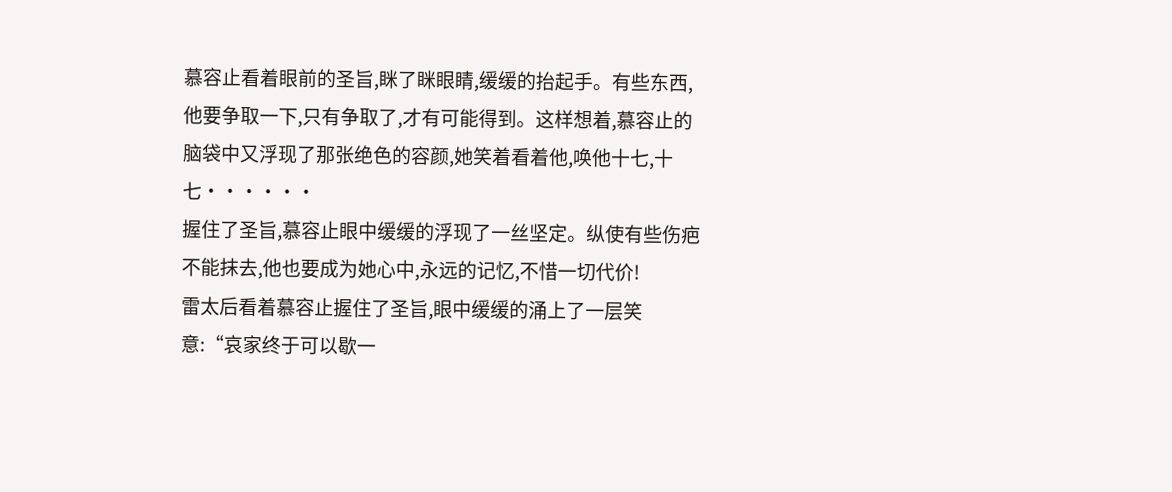慕容止看着眼前的圣旨,眯了眯眼睛,缓缓的抬起手。有些东西,他要争取一下,只有争取了,才有可能得到。这样想着,慕容止的脑袋中又浮现了那张绝色的容颜,她笑着看着他,唤他十七,十七······
握住了圣旨,慕容止眼中缓缓的浮现了一丝坚定。纵使有些伤疤不能抹去,他也要成为她心中,永远的记忆,不惜一切代价!
雷太后看着慕容止握住了圣旨,眼中缓缓的涌上了一层笑意:“哀家终于可以歇一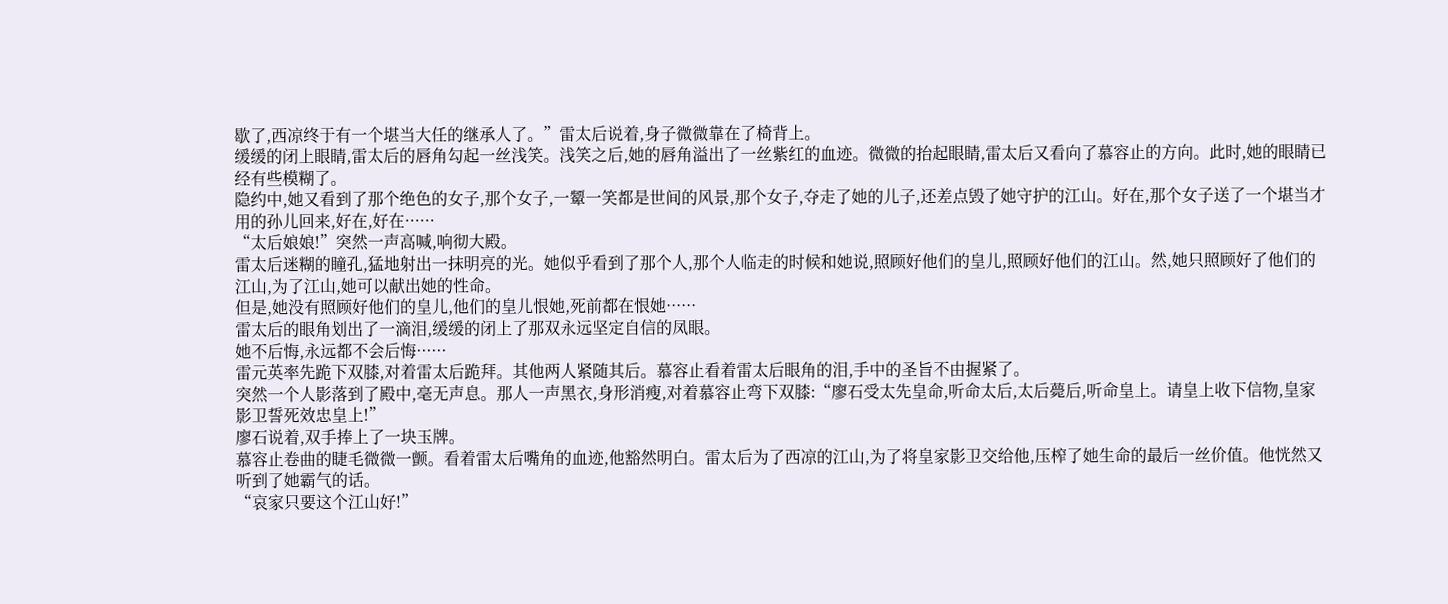歇了,西凉终于有一个堪当大任的继承人了。”雷太后说着,身子微微靠在了椅背上。
缓缓的闭上眼睛,雷太后的唇角勾起一丝浅笑。浅笑之后,她的唇角溢出了一丝紫红的血迹。微微的抬起眼睛,雷太后又看向了慕容止的方向。此时,她的眼睛已经有些模糊了。
隐约中,她又看到了那个绝色的女子,那个女子,一颦一笑都是世间的风景,那个女子,夺走了她的儿子,还差点毁了她守护的江山。好在,那个女子送了一个堪当才用的孙儿回来,好在,好在······
“太后娘娘!”突然一声高喊,响彻大殿。
雷太后迷糊的瞳孔,猛地射出一抹明亮的光。她似乎看到了那个人,那个人临走的时候和她说,照顾好他们的皇儿,照顾好他们的江山。然,她只照顾好了他们的江山,为了江山,她可以献出她的性命。
但是,她没有照顾好他们的皇儿,他们的皇儿恨她,死前都在恨她······
雷太后的眼角划出了一滴泪,缓缓的闭上了那双永远坚定自信的凤眼。
她不后悔,永远都不会后悔······
雷元英率先跪下双膝,对着雷太后跪拜。其他两人紧随其后。慕容止看着雷太后眼角的泪,手中的圣旨不由握紧了。
突然一个人影落到了殿中,毫无声息。那人一声黑衣,身形消瘦,对着慕容止弯下双膝:“廖石受太先皇命,听命太后,太后薨后,听命皇上。请皇上收下信物,皇家影卫誓死效忠皇上!”
廖石说着,双手捧上了一块玉牌。
慕容止卷曲的睫毛微微一颤。看着雷太后嘴角的血迹,他豁然明白。雷太后为了西凉的江山,为了将皇家影卫交给他,压榨了她生命的最后一丝价值。他恍然又听到了她霸气的话。
“哀家只要这个江山好!”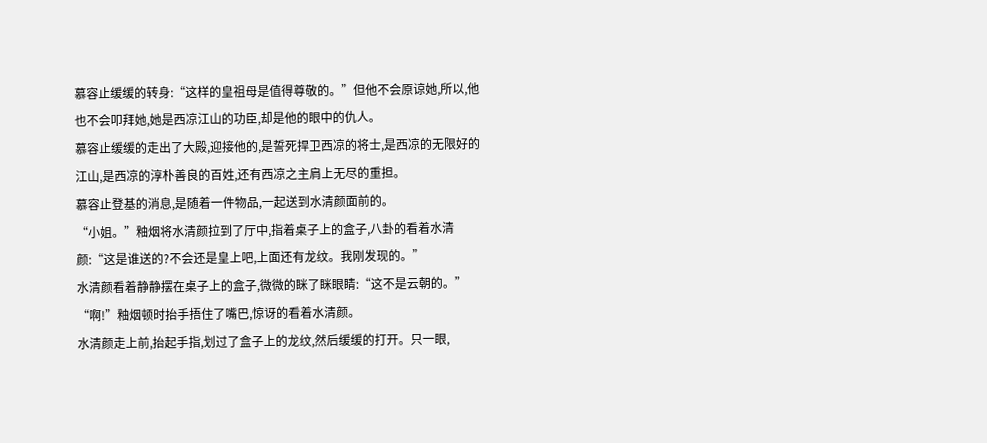慕容止缓缓的转身:“这样的皇祖母是值得尊敬的。”但他不会原谅她,所以,他也不会叩拜她,她是西凉江山的功臣,却是他的眼中的仇人。
慕容止缓缓的走出了大殿,迎接他的,是誓死捍卫西凉的将士,是西凉的无限好的江山,是西凉的淳朴善良的百姓,还有西凉之主肩上无尽的重担。
慕容止登基的消息,是随着一件物品,一起送到水清颜面前的。
“小姐。”釉烟将水清颜拉到了厅中,指着桌子上的盒子,八卦的看着水清颜:“这是谁送的?不会还是皇上吧,上面还有龙纹。我刚发现的。”
水清颜看着静静摆在桌子上的盒子,微微的眯了眯眼睛:“这不是云朝的。”
“啊!”釉烟顿时抬手捂住了嘴巴,惊讶的看着水清颜。
水清颜走上前,抬起手指,划过了盒子上的龙纹,然后缓缓的打开。只一眼,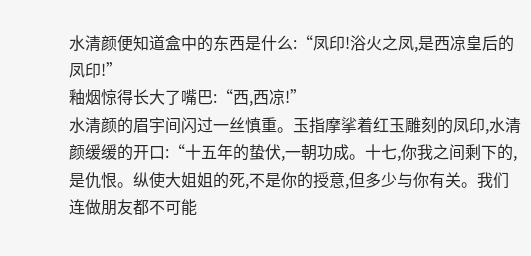水清颜便知道盒中的东西是什么:“凤印!浴火之凤,是西凉皇后的凤印!”
釉烟惊得长大了嘴巴:“西,西凉!”
水清颜的眉宇间闪过一丝慎重。玉指摩挲着红玉雕刻的凤印,水清颜缓缓的开口:“十五年的蛰伏,一朝功成。十七,你我之间剩下的,是仇恨。纵使大姐姐的死,不是你的授意,但多少与你有关。我们连做朋友都不可能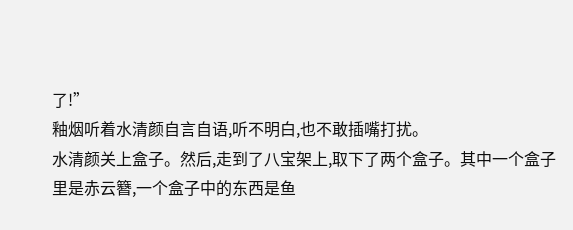了!”
釉烟听着水清颜自言自语,听不明白,也不敢插嘴打扰。
水清颜关上盒子。然后,走到了八宝架上,取下了两个盒子。其中一个盒子里是赤云簪,一个盒子中的东西是鱼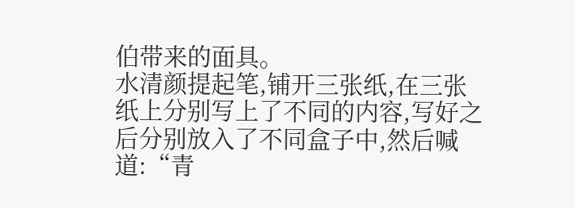伯带来的面具。
水清颜提起笔,铺开三张纸,在三张纸上分别写上了不同的内容,写好之后分别放入了不同盒子中,然后喊道:“青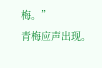梅。”
青梅应声出现。